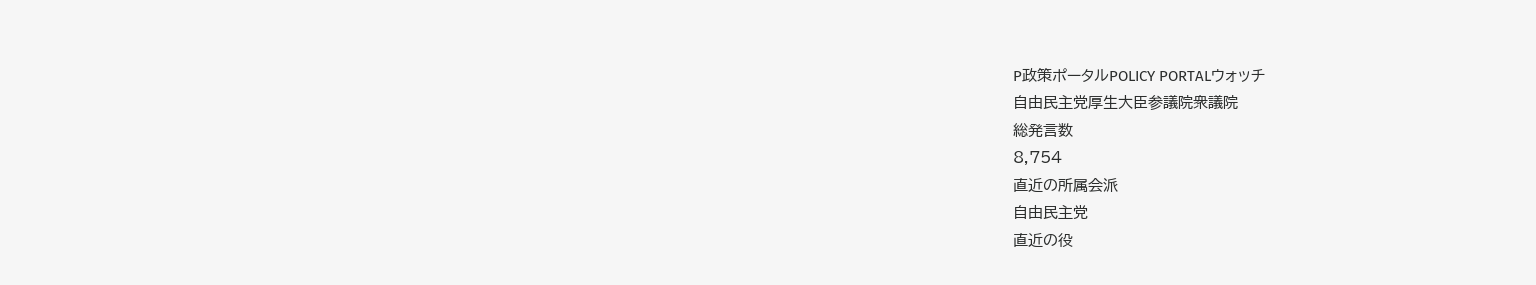P政策ポータルPOLICY PORTALウォッチ
自由民主党厚生大臣参議院衆議院
総発言数
8,754
直近の所属会派
自由民主党
直近の役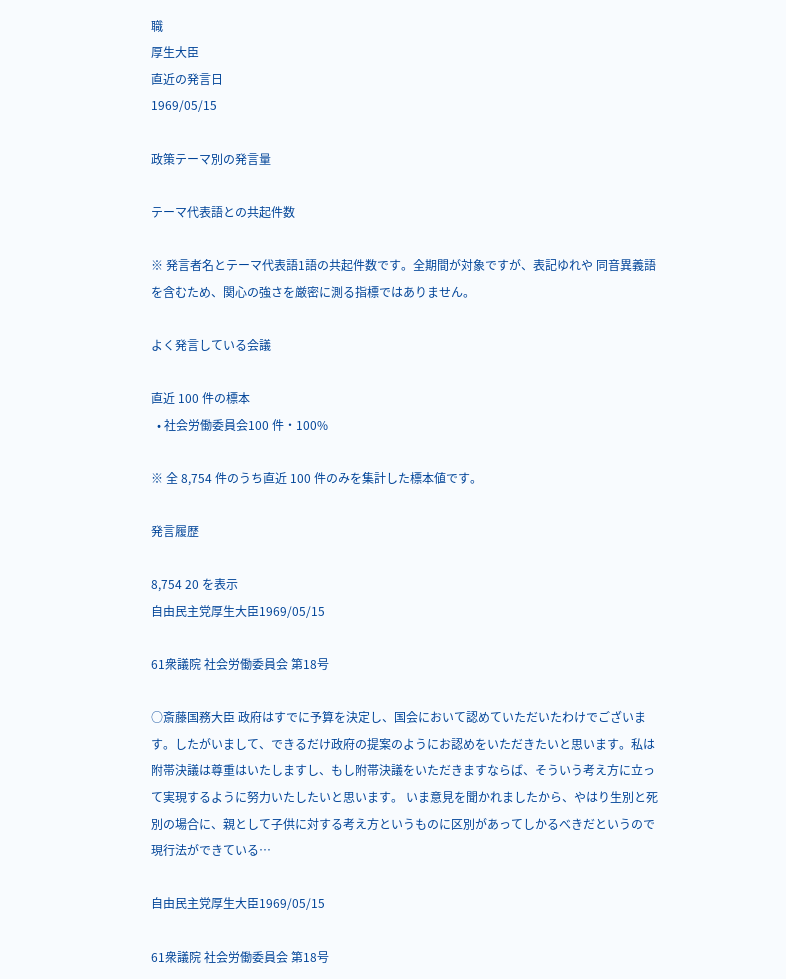職
厚生大臣
直近の発言日
1969/05/15

政策テーマ別の発言量

テーマ代表語との共起件数

※ 発言者名とテーマ代表語1語の共起件数です。全期間が対象ですが、表記ゆれや 同音異義語を含むため、関心の強さを厳密に測る指標ではありません。

よく発言している会議

直近 100 件の標本
  • 社会労働委員会100 件・100%

※ 全 8,754 件のうち直近 100 件のみを集計した標本値です。

発言履歴

8,754 20 を表示
自由民主党厚生大臣1969/05/15

61衆議院 社会労働委員会 第18号

○斎藤国務大臣 政府はすでに予算を決定し、国会において認めていただいたわけでございます。したがいまして、できるだけ政府の提案のようにお認めをいただきたいと思います。私は附帯決議は尊重はいたしますし、もし附帯決議をいただきますならば、そういう考え方に立って実現するように努力いたしたいと思います。 いま意見を聞かれましたから、やはり生別と死別の場合に、親として子供に対する考え方というものに区別があってしかるべきだというので現行法ができている…

自由民主党厚生大臣1969/05/15

61衆議院 社会労働委員会 第18号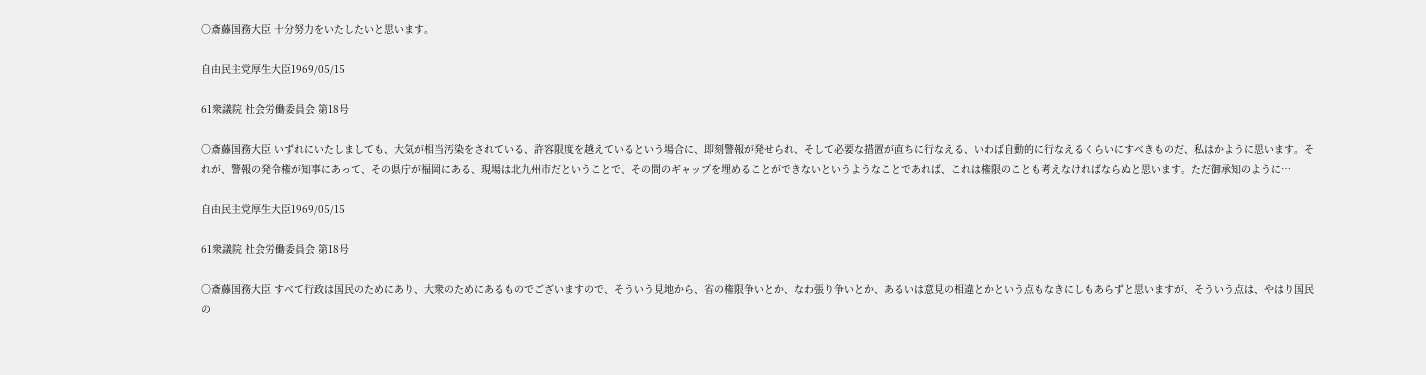○斎藤国務大臣 十分努力をいたしたいと思います。

自由民主党厚生大臣1969/05/15

61衆議院 社会労働委員会 第18号

○斎藤国務大臣 いずれにいたしましても、大気が相当汚染をされている、許容限度を越えているという場合に、即刻警報が発せられ、そして必要な措置が直ちに行なえる、いわば自動的に行なえるくらいにすべきものだ、私はかように思います。それが、警報の発令権が知事にあって、その県庁が福岡にある、現場は北九州市だということで、その間のギャップを埋めることができないというようなことであれば、これは権限のことも考えなければならぬと思います。ただ御承知のように…

自由民主党厚生大臣1969/05/15

61衆議院 社会労働委員会 第18号

○斎藤国務大臣 すべて行政は国民のためにあり、大衆のためにあるものでございますので、そういう見地から、省の権限争いとか、なわ張り争いとか、あるいは意見の相違とかという点もなきにしもあらずと思いますが、そういう点は、やはり国民の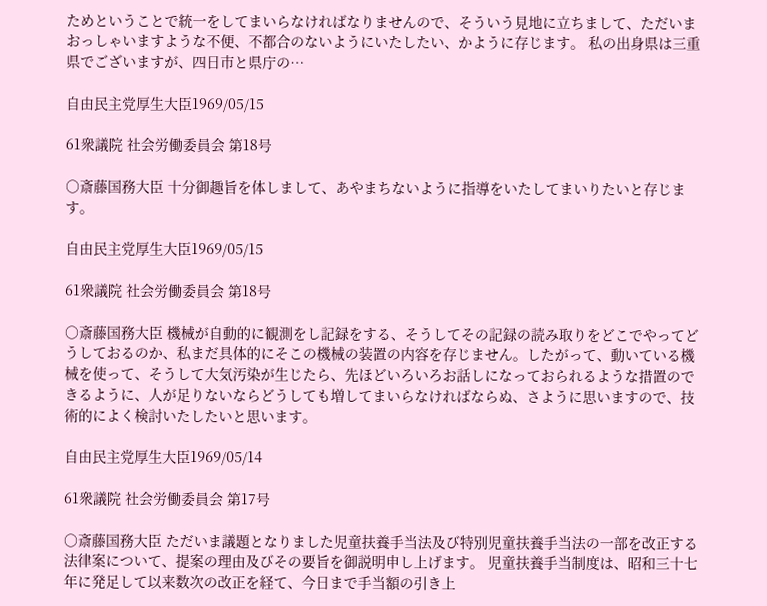ためということで統一をしてまいらなければなりませんので、そういう見地に立ちまして、ただいまおっしゃいますような不便、不都合のないようにいたしたい、かように存じます。 私の出身県は三重県でございますが、四日市と県庁の…

自由民主党厚生大臣1969/05/15

61衆議院 社会労働委員会 第18号

○斎藤国務大臣 十分御趣旨を体しまして、あやまちないように指導をいたしてまいりたいと存じます。

自由民主党厚生大臣1969/05/15

61衆議院 社会労働委員会 第18号

○斎藤国務大臣 機械が自動的に観測をし記録をする、そうしてその記録の読み取りをどこでやってどうしておるのか、私まだ具体的にそこの機械の装置の内容を存じません。したがって、動いている機械を使って、そうして大気汚染が生じたら、先ほどいろいろお話しになっておられるような措置のできるように、人が足りないならどうしても増してまいらなければならぬ、さように思いますので、技術的によく検討いたしたいと思います。

自由民主党厚生大臣1969/05/14

61衆議院 社会労働委員会 第17号

○斎藤国務大臣 ただいま議題となりました児童扶養手当法及び特別児童扶養手当法の一部を改正する法律案について、提案の理由及びその要旨を御説明申し上げます。 児童扶養手当制度は、昭和三十七年に発足して以来数次の改正を経て、今日まで手当額の引き上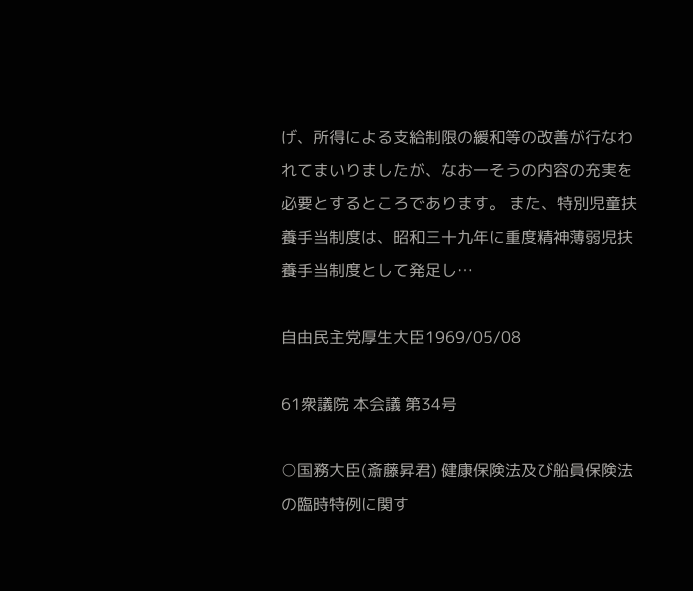げ、所得による支給制限の緩和等の改善が行なわれてまいりましたが、なお一そうの内容の充実を必要とするところであります。 また、特別児童扶養手当制度は、昭和三十九年に重度精神薄弱児扶養手当制度として発足し…

自由民主党厚生大臣1969/05/08

61衆議院 本会議 第34号

○国務大臣(斎藤昇君) 健康保険法及び船員保険法の臨時特例に関す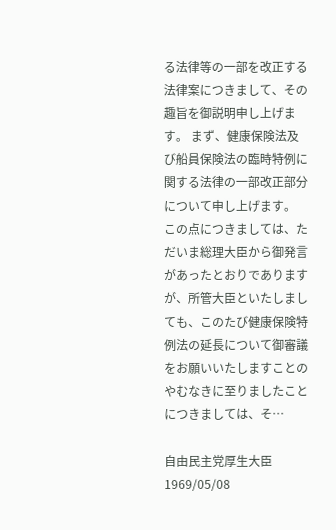る法律等の一部を改正する法律案につきまして、その趣旨を御説明申し上げます。 まず、健康保険法及び船員保険法の臨時特例に関する法律の一部改正部分について申し上げます。 この点につきましては、ただいま総理大臣から御発言があったとおりでありますが、所管大臣といたしましても、このたび健康保険特例法の延長について御審議をお願いいたしますことのやむなきに至りましたことにつきましては、そ…

自由民主党厚生大臣1969/05/08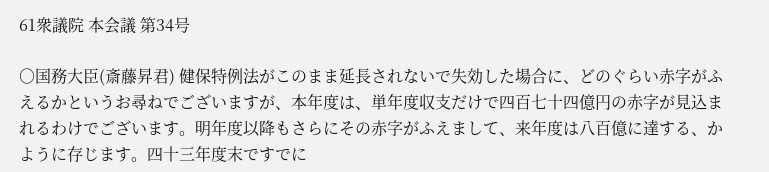61衆議院 本会議 第34号

○国務大臣(斎藤昇君) 健保特例法がこのまま延長されないで失効した場合に、どのぐらい赤字がふえるかというお尋ねでございますが、本年度は、単年度収支だけで四百七十四億円の赤字が見込まれるわけでございます。明年度以降もさらにその赤字がふえまして、来年度は八百億に達する、かように存じます。四十三年度末ですでに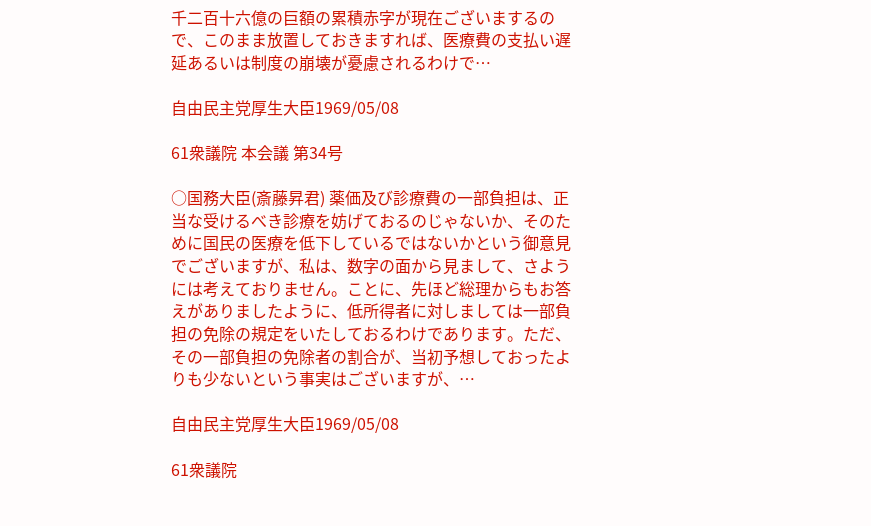千二百十六億の巨額の累積赤字が現在ございまするので、このまま放置しておきますれば、医療費の支払い遅延あるいは制度の崩壊が憂慮されるわけで…

自由民主党厚生大臣1969/05/08

61衆議院 本会議 第34号

○国務大臣(斎藤昇君) 薬価及び診療費の一部負担は、正当な受けるべき診療を妨げておるのじゃないか、そのために国民の医療を低下しているではないかという御意見でございますが、私は、数字の面から見まして、さようには考えておりません。ことに、先ほど総理からもお答えがありましたように、低所得者に対しましては一部負担の免除の規定をいたしておるわけであります。ただ、その一部負担の免除者の割合が、当初予想しておったよりも少ないという事実はございますが、…

自由民主党厚生大臣1969/05/08

61衆議院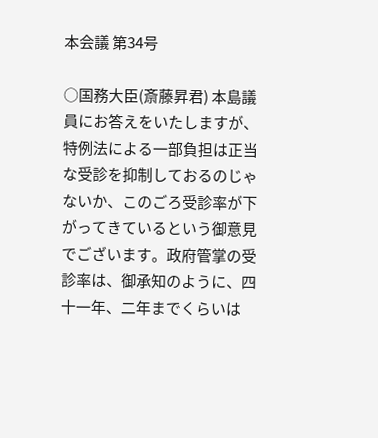本会議 第34号

○国務大臣(斎藤昇君) 本島議員にお答えをいたしますが、特例法による一部負担は正当な受診を抑制しておるのじゃないか、このごろ受診率が下がってきているという御意見でございます。政府管掌の受診率は、御承知のように、四十一年、二年までくらいは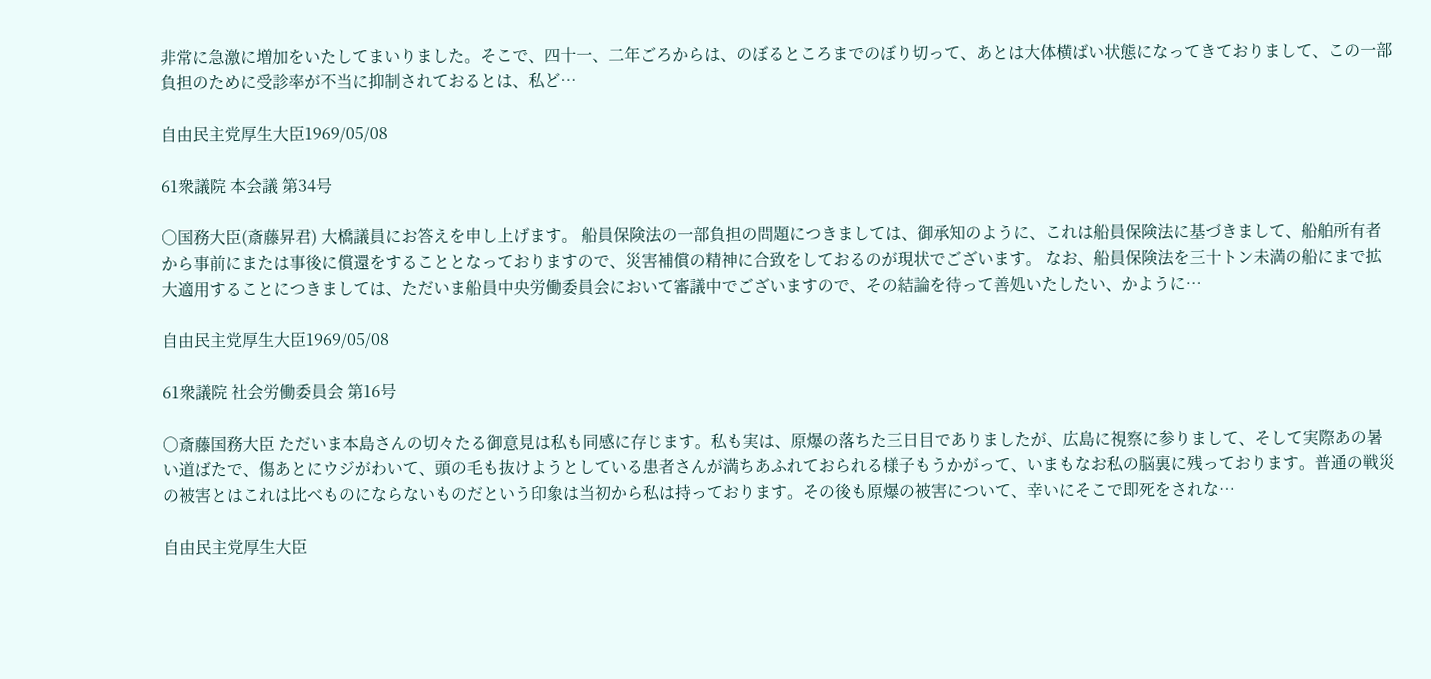非常に急激に増加をいたしてまいりました。そこで、四十一、二年ごろからは、のぼるところまでのぼり切って、あとは大体横ばい状態になってきておりまして、この一部負担のために受診率が不当に抑制されておるとは、私ど…

自由民主党厚生大臣1969/05/08

61衆議院 本会議 第34号

○国務大臣(斎藤昇君) 大橋議員にお答えを申し上げます。 船員保険法の一部負担の問題につきましては、御承知のように、これは船員保険法に基づきまして、船舶所有者から事前にまたは事後に償還をすることとなっておりますので、災害補償の精神に合致をしておるのが現状でございます。 なお、船員保険法を三十トン未満の船にまで拡大適用することにつきましては、ただいま船員中央労働委員会において審議中でございますので、その結論を待って善処いたしたい、かように…

自由民主党厚生大臣1969/05/08

61衆議院 社会労働委員会 第16号

○斎藤国務大臣 ただいま本島さんの切々たる御意見は私も同感に存じます。私も実は、原爆の落ちた三日目でありましたが、広島に視察に参りまして、そして実際あの暑い道ばたで、傷あとにウジがわいて、頭の毛も抜けようとしている患者さんが満ちあふれておられる様子もうかがって、いまもなお私の脳裏に残っております。普通の戦災の被害とはこれは比べものにならないものだという印象は当初から私は持っております。その後も原爆の被害について、幸いにそこで即死をされな…

自由民主党厚生大臣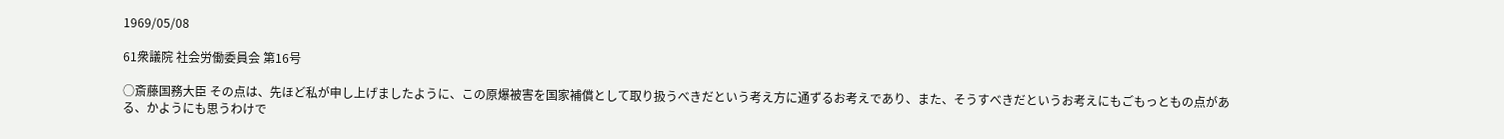1969/05/08

61衆議院 社会労働委員会 第16号

○斎藤国務大臣 その点は、先ほど私が申し上げましたように、この原爆被害を国家補償として取り扱うべきだという考え方に通ずるお考えであり、また、そうすべきだというお考えにもごもっともの点がある、かようにも思うわけで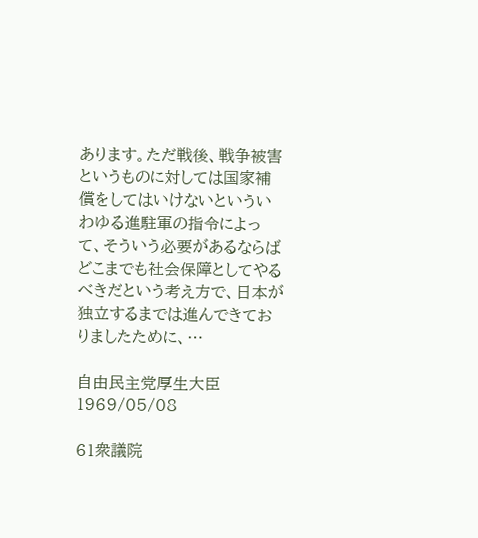あります。ただ戦後、戦争被害というものに対しては国家補償をしてはいけないといういわゆる進駐軍の指令によって、そういう必要があるならばどこまでも社会保障としてやるべきだという考え方で、日本が独立するまでは進んできておりましたために、…

自由民主党厚生大臣1969/05/08

61衆議院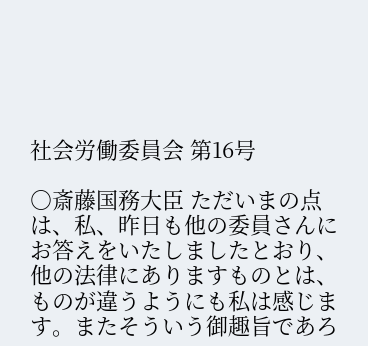社会労働委員会 第16号

○斎藤国務大臣 ただいまの点は、私、昨日も他の委員さんにお答えをいたしましたとおり、他の法律にありますものとは、ものが違うようにも私は感じます。またそういう御趣旨であろ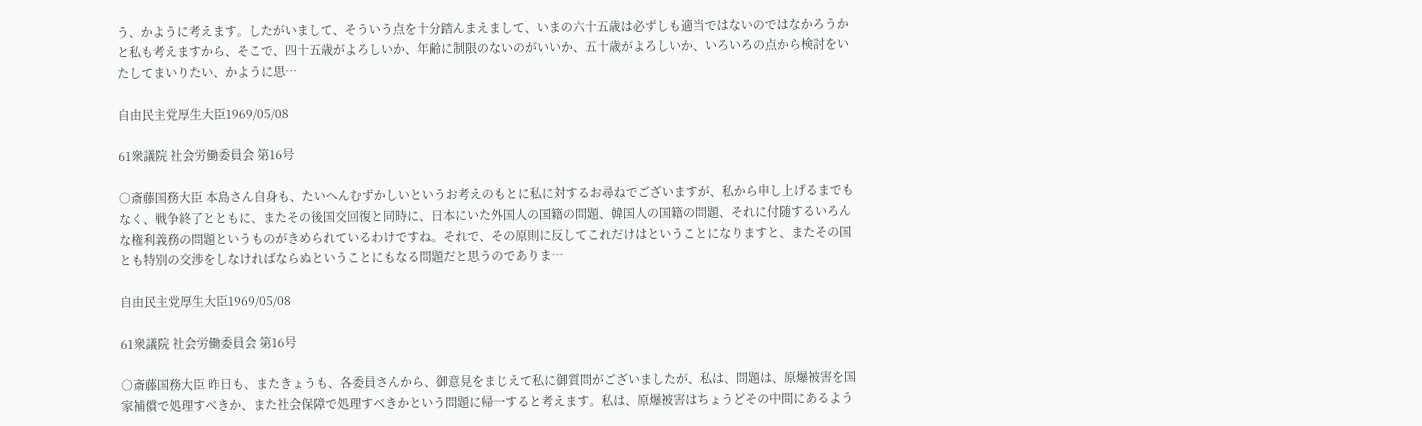う、かように考えます。したがいまして、そういう点を十分踏んまえまして、いまの六十五歳は必ずしも適当ではないのではなかろうかと私も考えますから、そこで、四十五歳がよろしいか、年齢に制限のないのがいいか、五十歳がよろしいか、いろいろの点から検討をいたしてまいりたい、かように思…

自由民主党厚生大臣1969/05/08

61衆議院 社会労働委員会 第16号

○斎藤国務大臣 本島さん自身も、たいへんむずかしいというお考えのもとに私に対するお尋ねでございますが、私から申し上げるまでもなく、戦争終了とともに、またその後国交回復と同時に、日本にいた外国人の国籍の問題、韓国人の国籍の問題、それに付随するいろんな権利義務の問題というものがきめられているわけですね。それで、その原則に反してこれだけはということになりますと、またその国とも特別の交渉をしなければならぬということにもなる問題だと思うのでありま…

自由民主党厚生大臣1969/05/08

61衆議院 社会労働委員会 第16号

○斎藤国務大臣 昨日も、またきょうも、各委員さんから、御意見をまじえて私に御質問がございましたが、私は、問題は、原爆被害を国家補償で処理すべきか、また社会保障で処理すべきかという問題に帰一すると考えます。私は、原爆被害はちょうどその中間にあるよう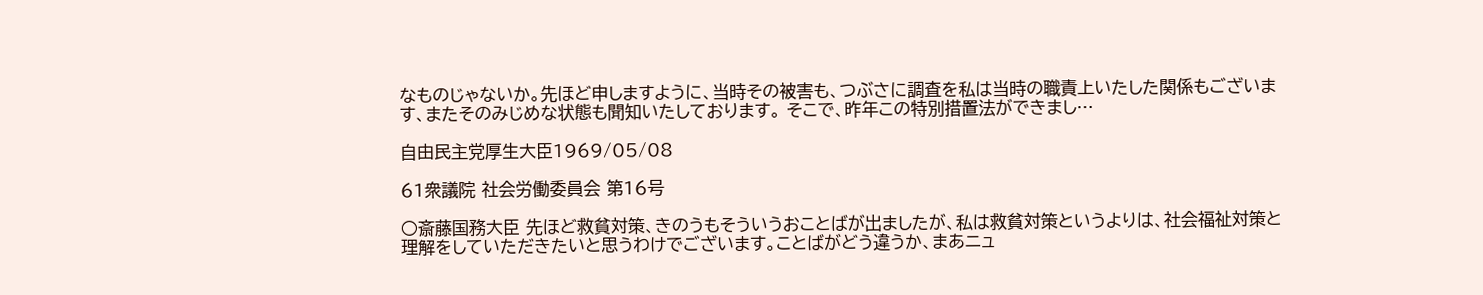なものじゃないか。先ほど申しますように、当時その被害も、つぶさに調査を私は当時の職責上いたした関係もございます、またそのみじめな状態も聞知いたしております。 そこで、昨年この特別措置法ができまし…

自由民主党厚生大臣1969/05/08

61衆議院 社会労働委員会 第16号

○斎藤国務大臣 先ほど救貧対策、きのうもそういうおことばが出ましたが、私は救貧対策というよりは、社会福祉対策と理解をしていただきたいと思うわけでございます。ことばがどう違うか、まあニュ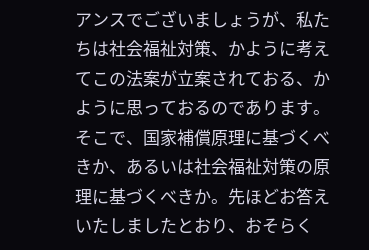アンスでございましょうが、私たちは社会福祉対策、かように考えてこの法案が立案されておる、かように思っておるのであります。 そこで、国家補償原理に基づくべきか、あるいは社会福祉対策の原理に基づくべきか。先ほどお答えいたしましたとおり、おそらく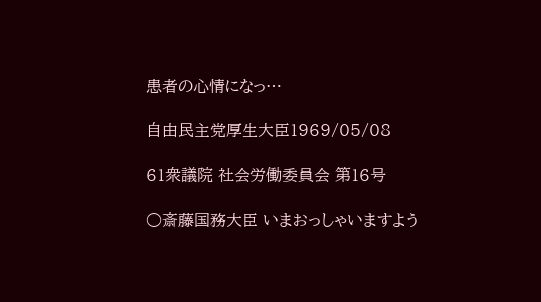患者の心情になっ…

自由民主党厚生大臣1969/05/08

61衆議院 社会労働委員会 第16号

○斎藤国務大臣 いまおっしゃいますよう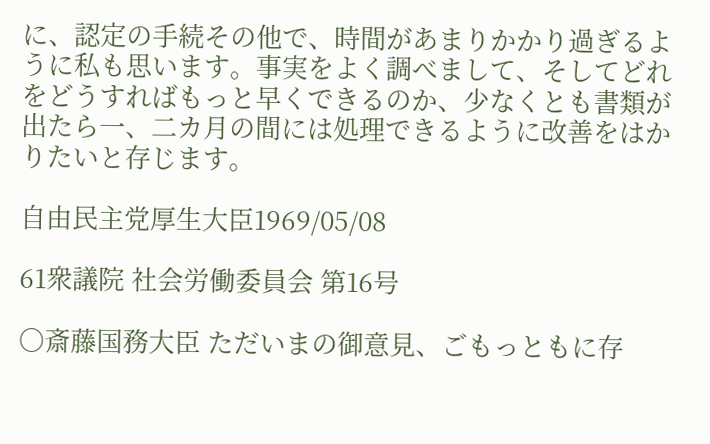に、認定の手続その他で、時間があまりかかり過ぎるように私も思います。事実をよく調べまして、そしてどれをどうすればもっと早くできるのか、少なくとも書類が出たら一、二カ月の間には処理できるように改善をはかりたいと存じます。

自由民主党厚生大臣1969/05/08

61衆議院 社会労働委員会 第16号

○斎藤国務大臣 ただいまの御意見、ごもっともに存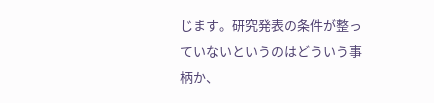じます。研究発表の条件が整っていないというのはどういう事柄か、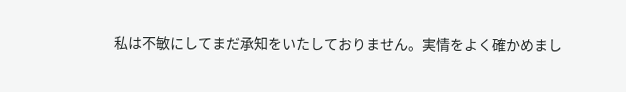私は不敏にしてまだ承知をいたしておりません。実情をよく確かめまし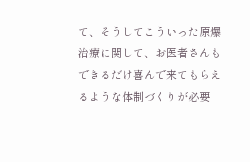て、そうしてこういった原爆治療に関して、お医者さんもできるだけ喜んで来てもらえるような体制づくりが必要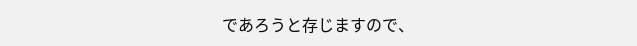であろうと存じますので、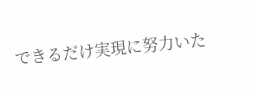できるだけ実現に努力いた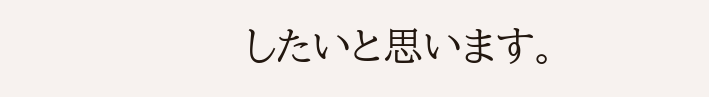したいと思います。